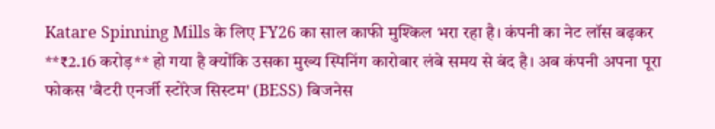Katare Spinning Mills के लिए FY26 का साल काफी मुश्किल भरा रहा है। कंपनी का नेट लॉस बढ़कर **₹2.16 करोड़** हो गया है क्योंकि उसका मुख्य स्पिनिंग कारोबार लंबे समय से बंद है। अब कंपनी अपना पूरा फोकस 'बैटरी एनर्जी स्टोरेज सिस्टम' (BESS) बिजनेस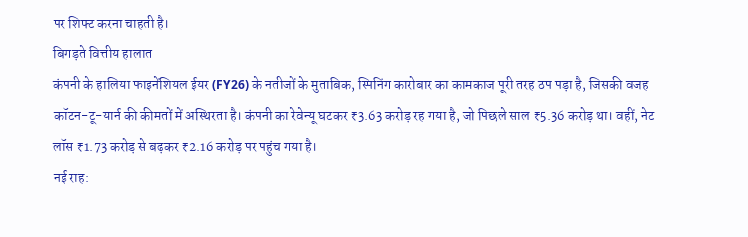पर शिफ्ट करना चाहती है।
बिगड़ते वित्तीय हालात
कंपनी के हालिया फाइनेंशियल ईयर (FY26) के नतीजों के मुताबिक, स्पिनिंग कारोबार का कामकाज पूरी तरह ठप पड़ा है, जिसकी वजह कॉटन-टू-यार्न की कीमतों में अस्थिरता है। कंपनी का रेवेन्यू घटकर ₹3.63 करोड़ रह गया है, जो पिछले साल ₹5.36 करोड़ था। वहीं, नेट लॉस ₹1.73 करोड़ से बढ़कर ₹2.16 करोड़ पर पहुंच गया है।
नई राह: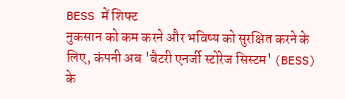BESS में शिफ्ट
नुकसान को कम करने और भविष्य को सुरक्षित करने के लिए, कंपनी अब 'बैटरी एनर्जी स्टोरेज सिस्टम' (BESS) के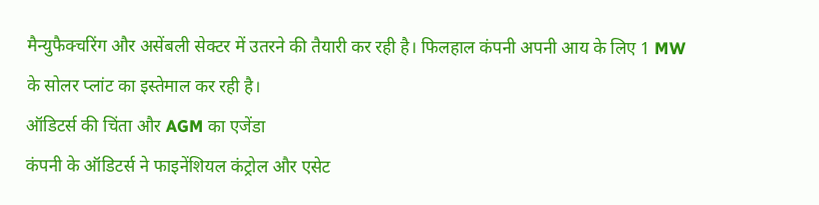मैन्युफैक्चरिंग और असेंबली सेक्टर में उतरने की तैयारी कर रही है। फिलहाल कंपनी अपनी आय के लिए 1 MW के सोलर प्लांट का इस्तेमाल कर रही है।
ऑडिटर्स की चिंता और AGM का एजेंडा
कंपनी के ऑडिटर्स ने फाइनेंशियल कंट्रोल और एसेट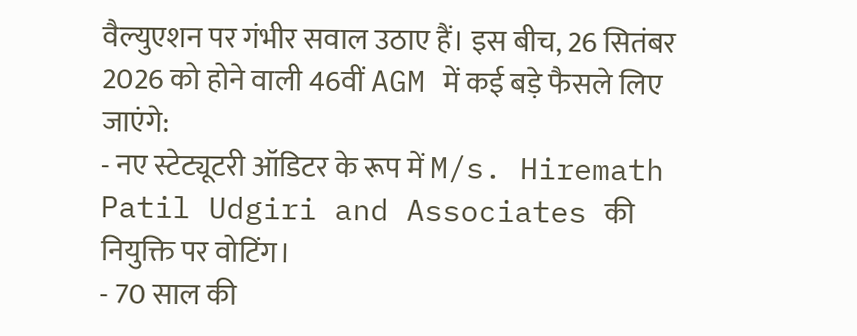वैल्युएशन पर गंभीर सवाल उठाए हैं। इस बीच, 26 सितंबर 2026 को होने वाली 46वीं AGM में कई बड़े फैसले लिए जाएंगे:
- नए स्टेट्यूटरी ऑडिटर के रूप में M/s. Hiremath Patil Udgiri and Associates की नियुक्ति पर वोटिंग।
- 70 साल की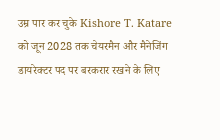उम्र पार कर चुके Kishore T. Katare को जून 2028 तक चेयरमैन और मैनेजिंग डायरेक्टर पद पर बरकरार रखने के लिए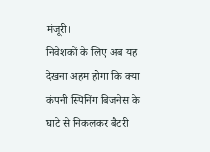मंजूरी।
निवेशकों के लिए अब यह देखना अहम होगा कि क्या कंपनी स्पिनिंग बिजनेस के घाटे से निकलकर बैटरी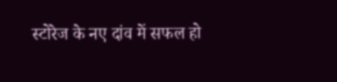स्टोरेज के नए दांव में सफल हो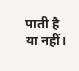पाती है या नहीं।